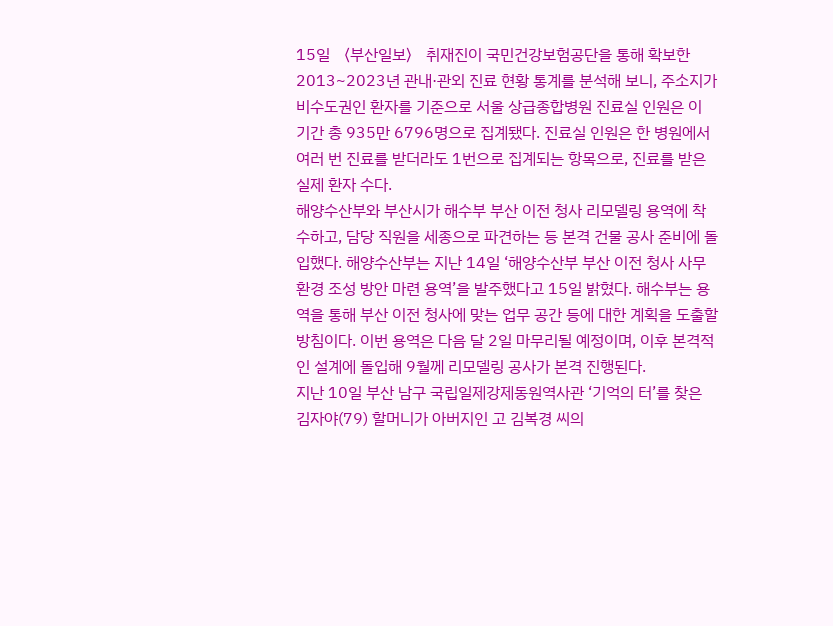15일 〈부산일보〉 취재진이 국민건강보험공단을 통해 확보한 2013~2023년 관내·관외 진료 현황 통계를 분석해 보니, 주소지가 비수도권인 환자를 기준으로 서울 상급종합병원 진료실 인원은 이 기간 총 935만 6796명으로 집계됐다. 진료실 인원은 한 병원에서 여러 번 진료를 받더라도 1번으로 집계되는 항목으로, 진료를 받은 실제 환자 수다.
해양수산부와 부산시가 해수부 부산 이전 청사 리모델링 용역에 착수하고, 담당 직원을 세종으로 파견하는 등 본격 건물 공사 준비에 돌입했다. 해양수산부는 지난 14일 ‘해양수산부 부산 이전 청사 사무 환경 조성 방안 마련 용역’을 발주했다고 15일 밝혔다. 해수부는 용역을 통해 부산 이전 청사에 맞는 업무 공간 등에 대한 계획을 도출할 방침이다. 이번 용역은 다음 달 2일 마무리될 예정이며, 이후 본격적인 설계에 돌입해 9월께 리모델링 공사가 본격 진행된다.
지난 10일 부산 남구 국립일제강제동원역사관 ‘기억의 터’를 찾은 김자야(79) 할머니가 아버지인 고 김복경 씨의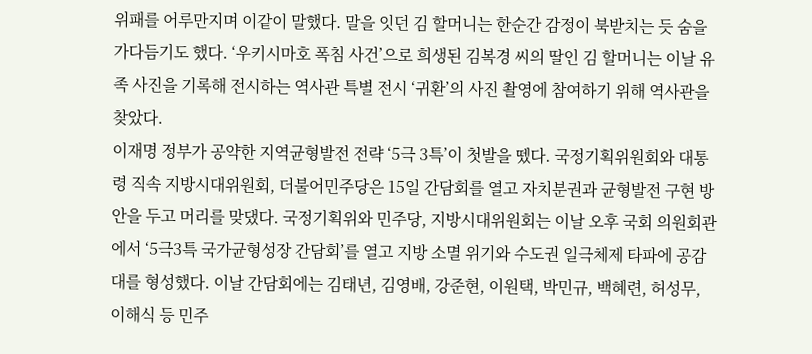위패를 어루만지며 이같이 말했다. 말을 잇던 김 할머니는 한순간 감정이 북받치는 듯 숨을 가다듬기도 했다. ‘우키시마호 폭침 사건’으로 희생된 김복경 씨의 딸인 김 할머니는 이날 유족 사진을 기록해 전시하는 역사관 특별 전시 ‘귀환’의 사진 촬영에 참여하기 위해 역사관을 찾았다.
이재명 정부가 공약한 지역균형발전 전략 ‘5극 3특’이 첫발을 뗐다. 국정기획위원회와 대통령 직속 지방시대위원회, 더불어민주당은 15일 간담회를 열고 자치분권과 균형발전 구현 방안을 두고 머리를 맞댔다. 국정기획위와 민주당, 지방시대위원회는 이날 오후 국회 의원회관에서 ‘5극3특 국가균형성장 간담회’를 열고 지방 소멸 위기와 수도권 일극체제 타파에 공감대를 형성했다. 이날 간담회에는 김태년, 김영배, 강준현, 이원택, 박민규, 백혜련, 허성무, 이해식 등 민주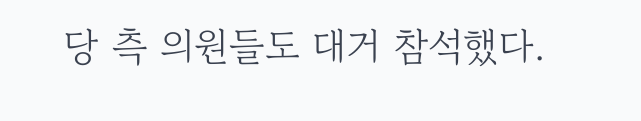당 측 의원들도 대거 참석했다.